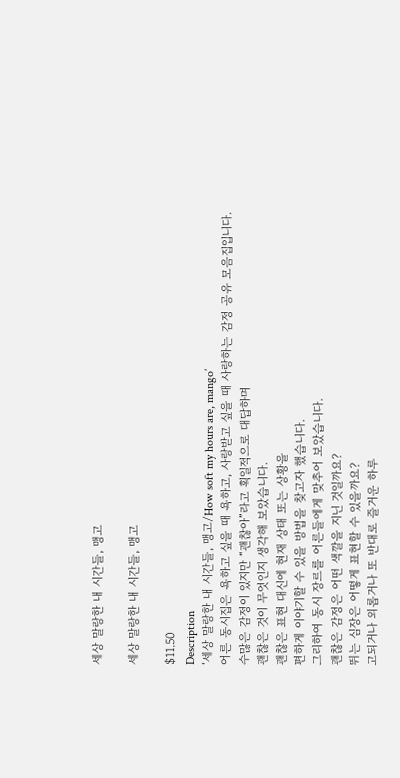세상 말랑한 내 시간들, 맹고

세상 말랑한 내 시간들, 맹고

$11.50
Description
‘세상 말랑한 내 시간들, 맹고/How soft my hours are, mango’
어른 동시집은 욕하고 싶을 때 욕하고, 사랑받고 싶을 때 사랑하는 감정 공유 모음집입니다.
수많은 감정이 있지만 “괜찮아”라고 획일적으로 대답하며
괜찮은 것이 무엇인지 생각해 보았습니다.
괜찮은 표현 대신에 현재 상태 또는 상황을
편하게 이야기할 수 있을 방법을 찾고자 했습니다.
그리하여 동시 장르를 어른들에게 맞추어 보았습니다.
괜찮은 감정은 어떤 색깔을 지닌 것일까요?
뛰는 심장은 어떻게 표현할 수 있을까요?
고되거나 외롭거나 또 반대로 즐거운 하루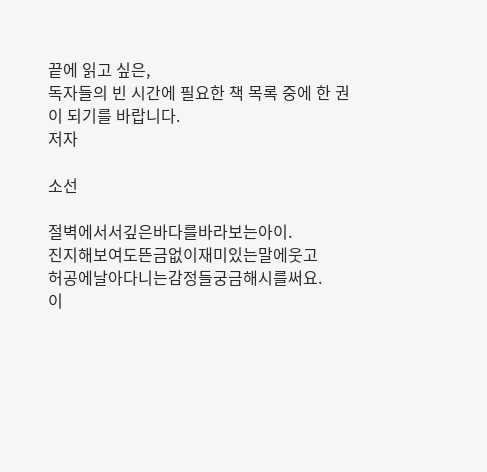끝에 읽고 싶은,
독자들의 빈 시간에 필요한 책 목록 중에 한 권이 되기를 바랍니다.
저자

소선

절벽에서서깊은바다를바라보는아이.
진지해보여도뜬금없이재미있는말에웃고
허공에날아다니는감정들궁금해시를써요.
이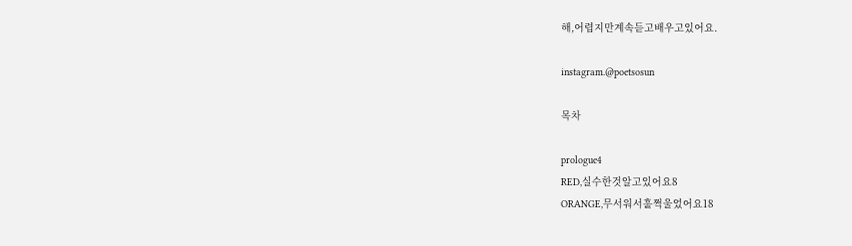해,어렵지만계속듣고배우고있어요.

instagram.@poetsosun

목차

prologue4
RED,실수한것알고있어요8
ORANGE,무서워서훌쩍울었어요18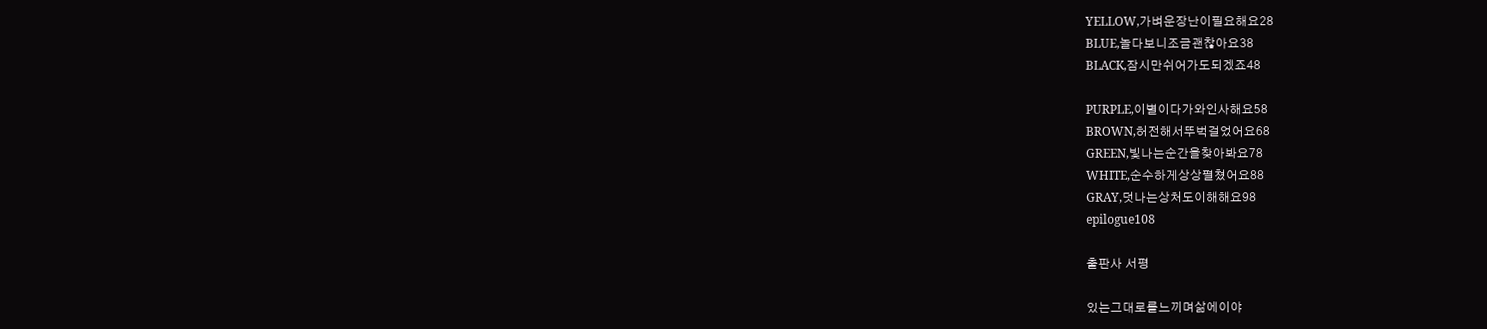YELLOW,가벼운장난이필요해요28
BLUE,놀다보니조금괜찮아요38
BLACK,잠시만쉬어가도되겠죠48

PURPLE,이별이다가와인사해요58
BROWN,허전해서뚜벅걸었어요68
GREEN,빛나는순간을찾아봐요78
WHITE,순수하게상상펼쳤어요88
GRAY,덧나는상처도이해해요98
epilogue108

출판사 서평

있는그대로를느끼며삶에이야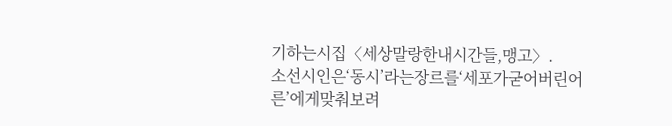기하는시집〈세상말랑한내시간들,맹고〉.
소선시인은‘동시’라는장르를‘세포가굳어버린어른’에게맞춰보려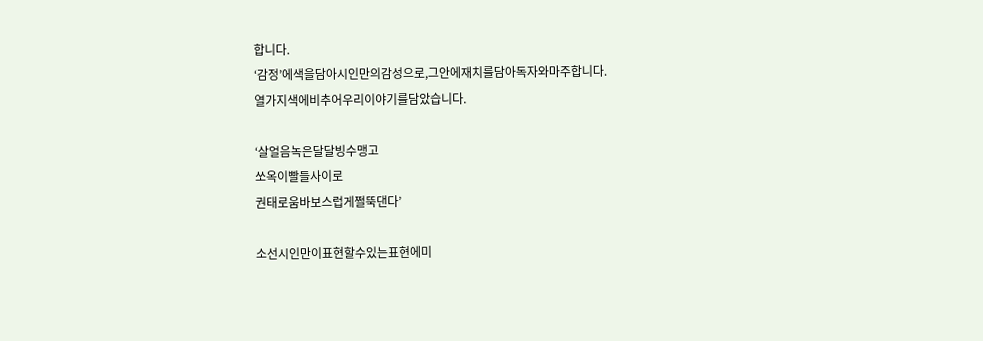합니다.
‘감정’에색을담아시인만의감성으로,그안에재치를담아독자와마주합니다.
열가지색에비추어우리이야기를담았습니다.

‘살얼음녹은달달빙수맹고
쏘옥이빨들사이로
권태로움바보스럽게쩔뚝댄다’

소선시인만이표현할수있는표현에미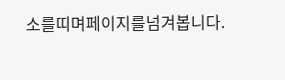소를띠며페이지를넘겨봅니다.